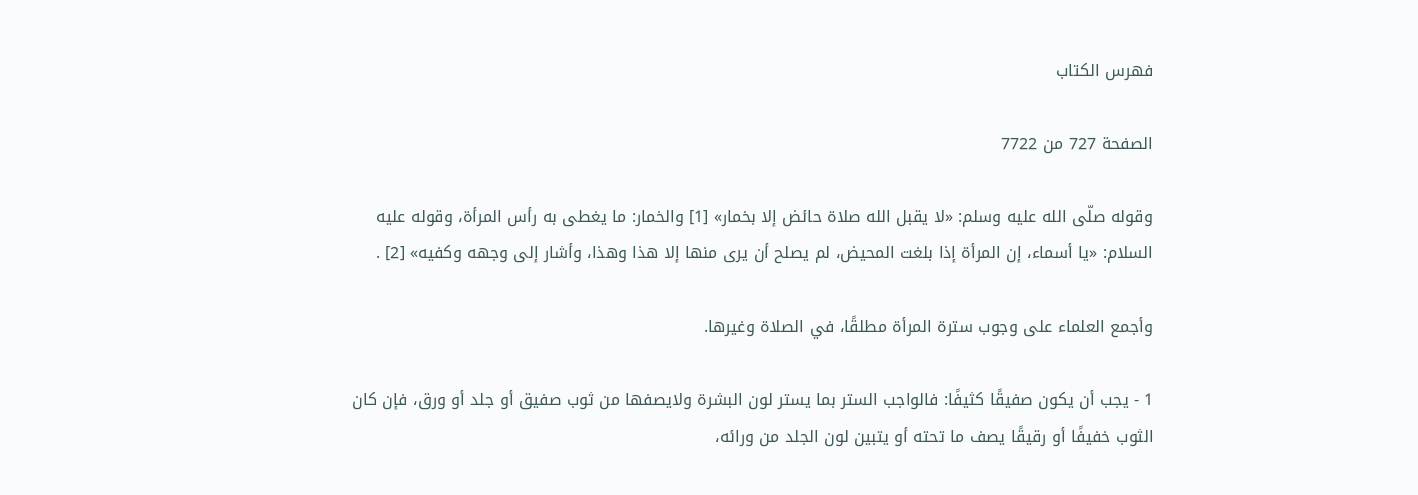فهرس الكتاب

الصفحة 727 من 7722

وقوله صلّى الله عليه وسلم: «لا يقبل الله صلاة حائض إلا بخمار» [1] والخمار: ما يغطى به رأس المرأة، وقوله عليه السلام: «يا أسماء، إن المرأة إذا بلغت المحيض، لم يصلح أن يرى منها إلا هذا وهذا، وأشار إلى وجهه وكفيه» [2] .

وأجمع العلماء على وجوب سترة المرأة مطلقًا، في الصلاة وغيرها.

1 - يجب أن يكون صفيقًا كثيفًا: فالواجب الستر بما يستر لون البشرة ولايصفها من ثوب صفيق أو جلد أو ورق، فإن كان الثوب خفيفًا أو رقيقًا يصف ما تحته أو يتبين لون الجلد من ورائه،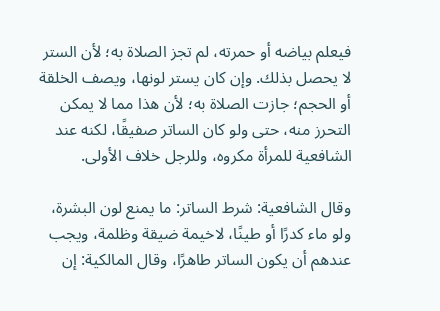فيعلم بياضه أو حمرته، لم تجز الصلاة به؛ لأن الستر لا يحصل بذلك. وإن كان يستر لونها، ويصف الخلقة أو الحجم؛ جازت الصلاة به؛ لأن هذا مما لا يمكن التحرز منه، حتى ولو كان الساتر صفيقًا، لكنه عند الشافعية للمرأة مكروه، وللرجل خلاف الأولى.

وقال الشافعية: شرط الساتر: ما يمنع لون البشرة، ولو ماء كدرًا أو طينًا، لاخيمة ضيقة وظلمة، ويجب عندهم أن يكون الساتر طاهرًا، وقال المالكية: إن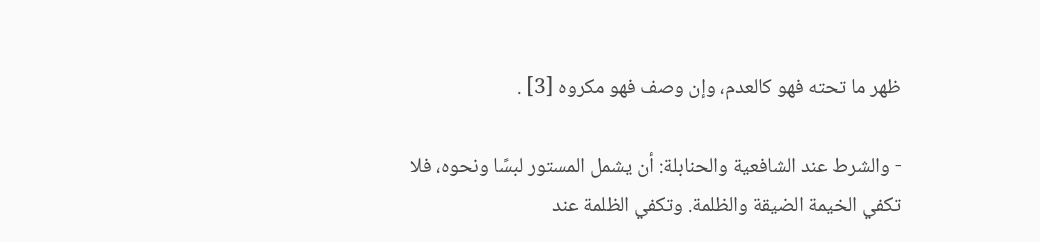ظهر ما تحته فهو كالعدم، وإن وصف فهو مكروه [3] .

- والشرط عند الشافعية والحنابلة: أن يشمل المستور لبسًا ونحوه، فلا تكفي الخيمة الضيقة والظلمة. وتكفي الظلمة عند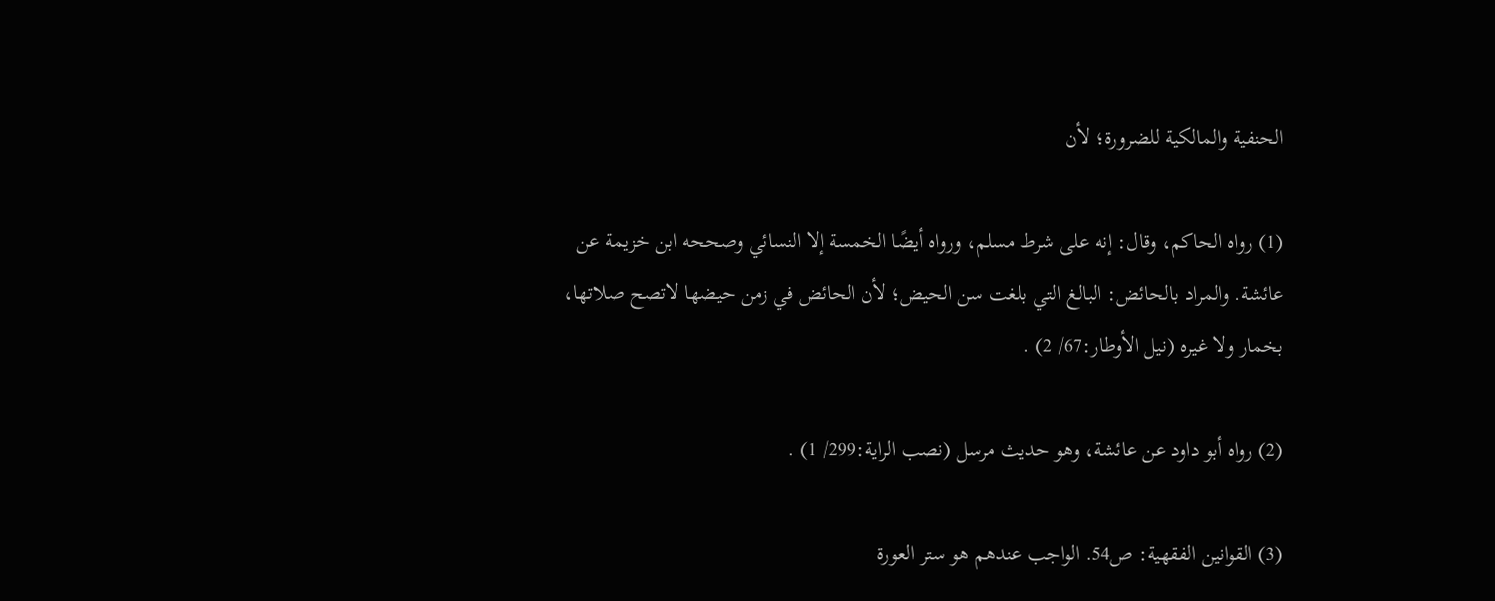الحنفية والمالكية للضرورة؛ لأن

(1) رواه الحاكم، وقال: إنه على شرط مسلم، ورواه أيضًا الخمسة إلا النسائي وصححه ابن خزيمة عن عائشة. والمراد بالحائض: البالغ التي بلغت سن الحيض؛ لأن الحائض في زمن حيضها لاتصح صلاتها، بخمار ولا غيره (نيل الأوطار:67/ 2) .

(2) رواه أبو داود عن عائشة، وهو حديث مرسل (نصب الراية:299/ 1) .

(3) القوانين الفقهية: ص54. الواجب عندهم هو ستر العورة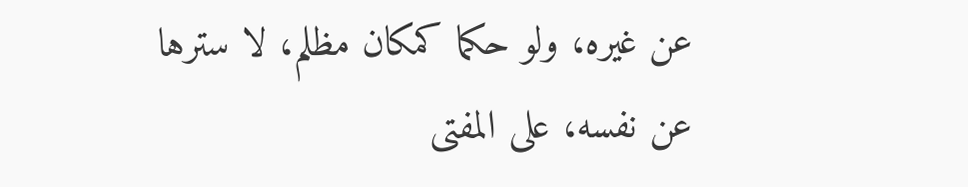عن غيره، ولو حكما كمكان مظلم، لا سترها عن نفسه، على المفتى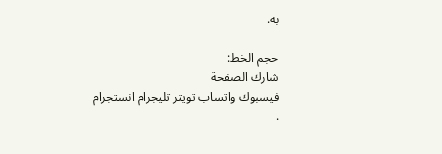به.

حجم الخط:
شارك الصفحة
فيسبوك واتساب تويتر تليجرام انستجرام
.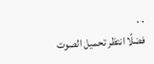. .
فضلًا انتظر تحميل الصوت